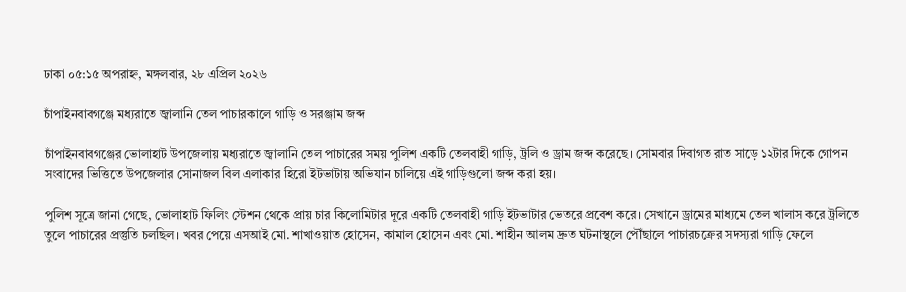ঢাকা ০৫:১৫ অপরাহ্ন, মঙ্গলবার, ২৮ এপ্রিল ২০২৬

চাঁপাইনবাবগঞ্জে মধ্যরাতে জ্বালানি তেল পাচারকালে গাড়ি ও সরঞ্জাম জব্দ

চাঁপাইনবাবগঞ্জের ভোলাহাট উপজেলায় মধ্যরাতে জ্বালানি তেল পাচারের সময় পুলিশ একটি তেলবাহী গাড়ি, ট্রলি ও ড্রাম জব্দ করেছে। সোমবার দিবাগত রাত সাড়ে ১২টার দিকে গোপন সংবাদের ভিত্তিতে উপজেলার সোনাজল বিল এলাকার হিরো ইটভাটায় অভিযান চালিয়ে এই গাড়িগুলো জব্দ করা হয়।

পুলিশ সূত্রে জানা গেছে, ভোলাহাট ফিলিং স্টেশন থেকে প্রায় চার কিলোমিটার দূরে একটি তেলবাহী গাড়ি ইটভাটার ভেতরে প্রবেশ করে। সেখানে ড্রামের মাধ্যমে তেল খালাস করে ট্রলিতে তুলে পাচারের প্রস্তুতি চলছিল। খবর পেয়ে এসআই মো. শাখাওয়াত হোসেন, কামাল হোসেন এবং মো. শাহীন আলম দ্রুত ঘটনাস্থলে পৌঁছালে পাচারচক্রের সদস্যরা গাড়ি ফেলে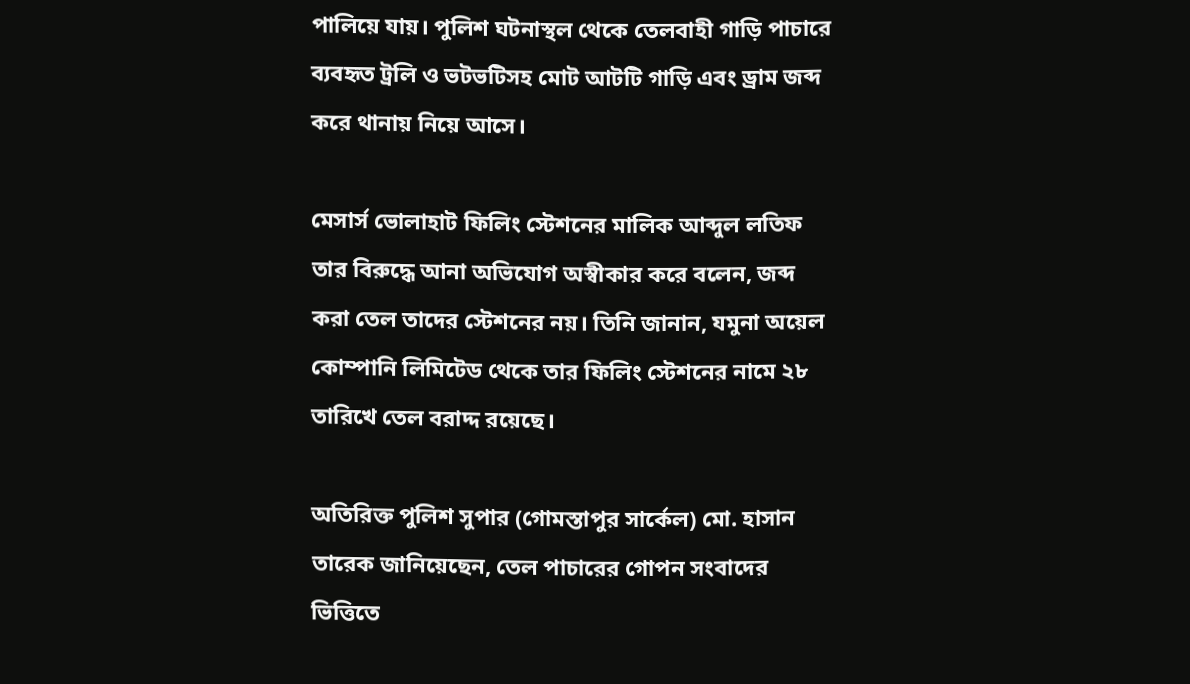পালিয়ে যায়। পুলিশ ঘটনাস্থল থেকে তেলবাহী গাড়ি পাচারে ব্যবহৃত ট্রলি ও ভটভটিসহ মোট আটটি গাড়ি এবং ড্রাম জব্দ করে থানায় নিয়ে আসে।

মেসার্স ভোলাহাট ফিলিং স্টেশনের মালিক আব্দুল লতিফ তার বিরুদ্ধে আনা অভিযোগ অস্বীকার করে বলেন, জব্দ করা তেল তাদের স্টেশনের নয়। তিনি জানান, যমুনা অয়েল কোম্পানি লিমিটেড থেকে তার ফিলিং স্টেশনের নামে ২৮ তারিখে তেল বরাদ্দ রয়েছে।

অতিরিক্ত পুলিশ সুপার (গোমস্তাপুর সার্কেল) মো. হাসান তারেক জানিয়েছেন, তেল পাচারের গোপন সংবাদের ভিত্তিতে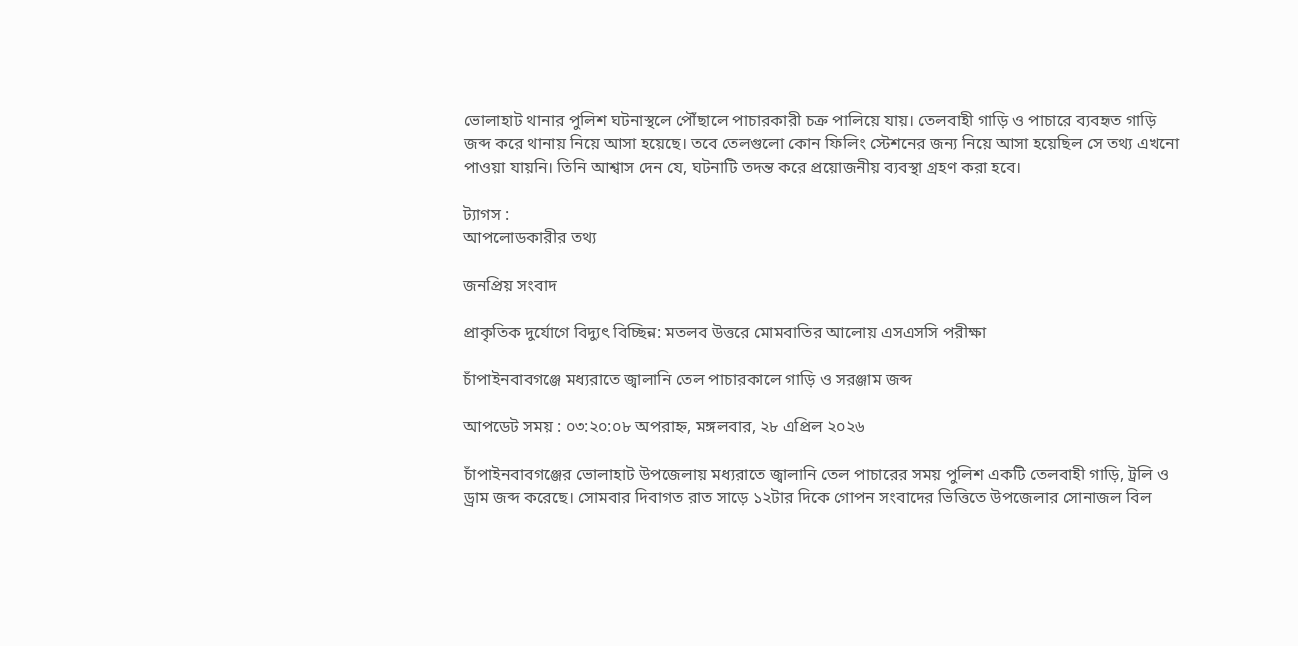ভোলাহাট থানার পুলিশ ঘটনাস্থলে পৌঁছালে পাচারকারী চক্র পালিয়ে যায়। তেলবাহী গাড়ি ও পাচারে ব্যবহৃত গাড়ি জব্দ করে থানায় নিয়ে আসা হয়েছে। তবে তেলগুলো কোন ফিলিং স্টেশনের জন্য নিয়ে আসা হয়েছিল সে তথ্য এখনো পাওয়া যায়নি। তিনি আশ্বাস দেন যে, ঘটনাটি তদন্ত করে প্রয়োজনীয় ব্যবস্থা গ্রহণ করা হবে।

ট্যাগস :
আপলোডকারীর তথ্য

জনপ্রিয় সংবাদ

প্রাকৃতিক দুর্যোগে বিদ্যুৎ বিচ্ছিন্ন: মতলব উত্তরে মোমবাতির আলোয় এসএসসি পরীক্ষা

চাঁপাইনবাবগঞ্জে মধ্যরাতে জ্বালানি তেল পাচারকালে গাড়ি ও সরঞ্জাম জব্দ

আপডেট সময় : ০৩:২০:০৮ অপরাহ্ন, মঙ্গলবার, ২৮ এপ্রিল ২০২৬

চাঁপাইনবাবগঞ্জের ভোলাহাট উপজেলায় মধ্যরাতে জ্বালানি তেল পাচারের সময় পুলিশ একটি তেলবাহী গাড়ি, ট্রলি ও ড্রাম জব্দ করেছে। সোমবার দিবাগত রাত সাড়ে ১২টার দিকে গোপন সংবাদের ভিত্তিতে উপজেলার সোনাজল বিল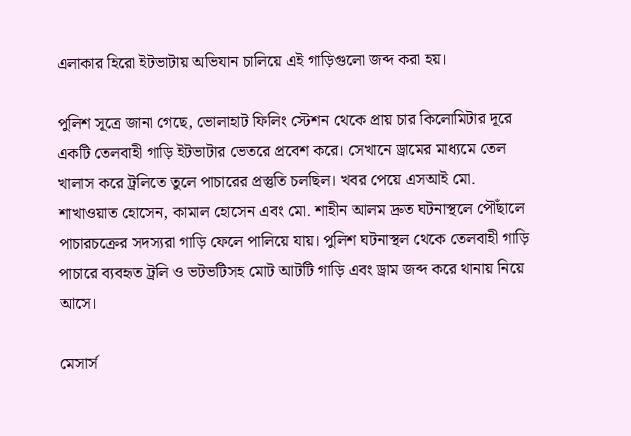এলাকার হিরো ইটভাটায় অভিযান চালিয়ে এই গাড়িগুলো জব্দ করা হয়।

পুলিশ সূত্রে জানা গেছে, ভোলাহাট ফিলিং স্টেশন থেকে প্রায় চার কিলোমিটার দূরে একটি তেলবাহী গাড়ি ইটভাটার ভেতরে প্রবেশ করে। সেখানে ড্রামের মাধ্যমে তেল খালাস করে ট্রলিতে তুলে পাচারের প্রস্তুতি চলছিল। খবর পেয়ে এসআই মো. শাখাওয়াত হোসেন, কামাল হোসেন এবং মো. শাহীন আলম দ্রুত ঘটনাস্থলে পৌঁছালে পাচারচক্রের সদস্যরা গাড়ি ফেলে পালিয়ে যায়। পুলিশ ঘটনাস্থল থেকে তেলবাহী গাড়ি পাচারে ব্যবহৃত ট্রলি ও ভটভটিসহ মোট আটটি গাড়ি এবং ড্রাম জব্দ করে থানায় নিয়ে আসে।

মেসার্স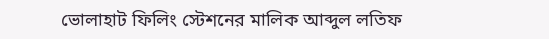ভোলাহাট ফিলিং স্টেশনের মালিক আব্দুল লতিফ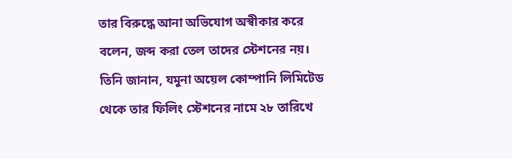তার বিরুদ্ধে আনা অভিযোগ অস্বীকার করে বলেন, জব্দ করা তেল তাদের স্টেশনের নয়। তিনি জানান, যমুনা অয়েল কোম্পানি লিমিটেড থেকে তার ফিলিং স্টেশনের নামে ২৮ তারিখে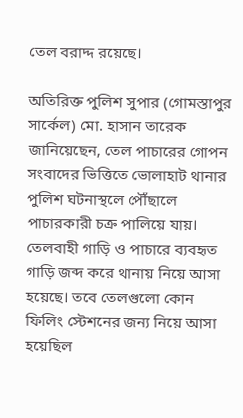তেল বরাদ্দ রয়েছে।

অতিরিক্ত পুলিশ সুপার (গোমস্তাপুর সার্কেল) মো. হাসান তারেক জানিয়েছেন, তেল পাচারের গোপন সংবাদের ভিত্তিতে ভোলাহাট থানার পুলিশ ঘটনাস্থলে পৌঁছালে পাচারকারী চক্র পালিয়ে যায়। তেলবাহী গাড়ি ও পাচারে ব্যবহৃত গাড়ি জব্দ করে থানায় নিয়ে আসা হয়েছে। তবে তেলগুলো কোন ফিলিং স্টেশনের জন্য নিয়ে আসা হয়েছিল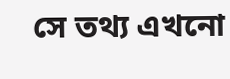সে তথ্য এখনো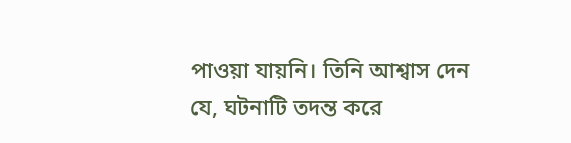পাওয়া যায়নি। তিনি আশ্বাস দেন যে, ঘটনাটি তদন্ত করে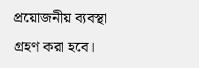প্রয়োজনীয় ব্যবস্থা গ্রহণ করা হবে।